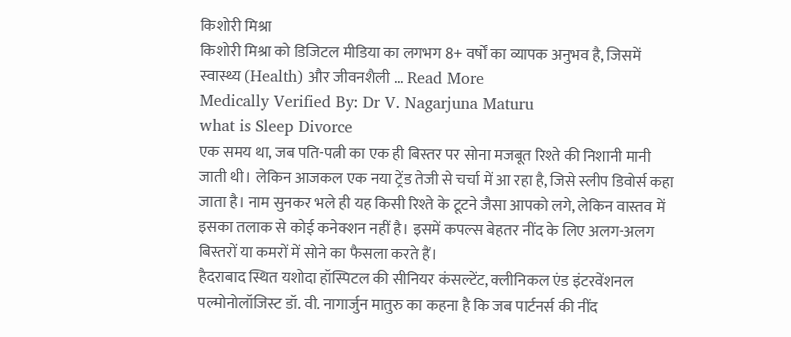किशोरी मिश्रा
किशोरी मिश्रा को डिजिटल मीडिया का लगभग 8+ वर्षों का व्यापक अनुभव है, जिसमें स्वास्थ्य (Health) और जीवनशैली ... Read More
Medically Verified By: Dr V. Nagarjuna Maturu
what is Sleep Divorce
एक समय था, जब पति-पत्नी का एक ही बिस्तर पर सोना मजबूत रिश्ते की निशानी मानी जाती थी। लेकिन आजकल एक नया ट्रेंड तेजी से चर्चा में आ रहा है, जिसे स्लीप डिवोर्स कहा जाता है। नाम सुनकर भले ही यह किसी रिश्ते के टूटने जैसा आपको लगे, लेकिन वास्तव में इसका तलाक से कोई कनेक्शन नहीं है। इसमें कपल्स बेहतर नींद के लिए अलग-अलग बिस्तरों या कमरों में सोने का फैसला करते हैं।
हैदराबाद स्थित यशोदा हॉस्पिटल की सीनियर कंसल्टेंट, क्लीनिकल एंड इंटरवेंशनल पल्मोनोलॉजिस्ट डॉ. वी. नागार्जुन मातुरु का कहना है कि जब पार्टनर्स की नींद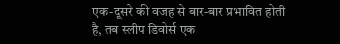एक-दूसरे की वजह से बार-बार प्रभावित होती है, तब स्लीप डिवोर्स एक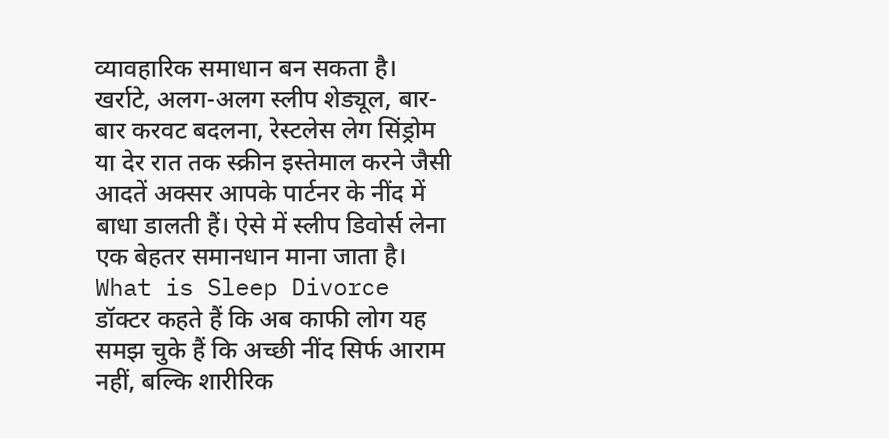व्यावहारिक समाधान बन सकता है। खर्राटे, अलग-अलग स्लीप शेड्यूल, बार-बार करवट बदलना, रेस्टलेस लेग सिंड्रोम या देर रात तक स्क्रीन इस्तेमाल करने जैसी आदतें अक्सर आपके पार्टनर के नींद में बाधा डालती हैं। ऐसे में स्लीप डिवोर्स लेना एक बेहतर समानधान माना जाता है।
What is Sleep Divorce
डॉक्टर कहते हैं कि अब काफी लोग यह समझ चुके हैं कि अच्छी नींद सिर्फ आराम नहीं, बल्कि शारीरिक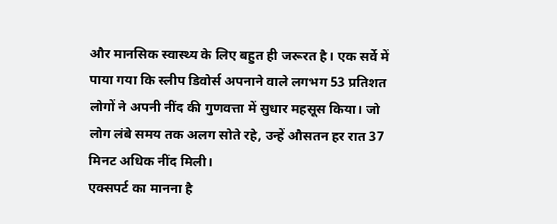और मानसिक स्वास्थ्य के लिए बहुत ही जरूरत है। एक सर्वे में पाया गया कि स्लीप डिवोर्स अपनाने वाले लगभग 53 प्रतिशत लोगों ने अपनी नींद की गुणवत्ता में सुधार महसूस किया। जो लोग लंबे समय तक अलग सोते रहे, उन्हें औसतन हर रात 37 मिनट अधिक नींद मिली।
एक्सपर्ट का मानना है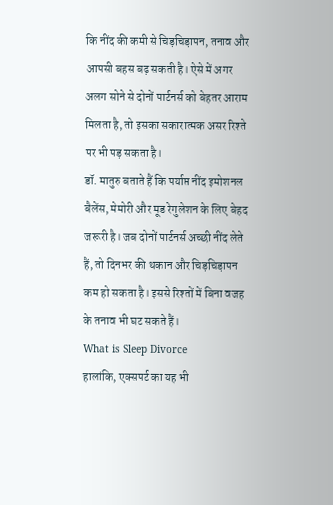कि नींद की कमी से चिड़चिड़ापन, तनाव और आपसी बहस बढ़ सकती है। ऐसे में अगर अलग सोने से दोनों पार्टनर्स को बेहतर आराम मिलता है, तो इसका सकारात्मक असर रिश्ते पर भी पड़ सकता है।
डॉ. मातुरु बताते हैं कि पर्याप्त नींद इमोशनल बैलेंस, मेमोरी और मूड रेगुलेशन के लिए बेहद जरूरी है। जब दोनों पार्टनर्स अच्छी नींद लेते हैं, तो दिनभर की थकान और चिड़चिड़ापन कम हो सकता है। इससे रिश्तों में बिना वजह के तनाव भी घट सकते हैं।
What is Sleep Divorce
हालांकि, एक्सपर्ट का यह भी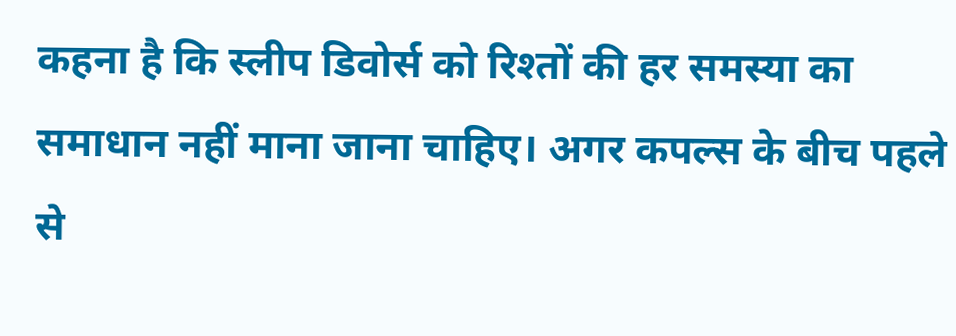कहना है कि स्लीप डिवोर्स को रिश्तों की हर समस्या का समाधान नहीं माना जाना चाहिए। अगर कपल्स के बीच पहले से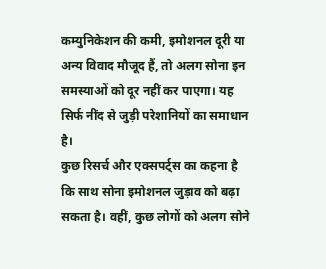कम्युनिकेशन की कमी, इमोशनल दूरी या अन्य विवाद मौजूद हैं, तो अलग सोना इन समस्याओं को दूर नहीं कर पाएगा। यह सिर्फ नींद से जुड़ी परेशानियों का समाधान है।
कुछ रिसर्च और एक्सपर्ट्स का कहना है कि साथ सोना इमोशनल जुड़ाव को बढ़ा सकता है। वहीं, कुछ लोगों को अलग सोने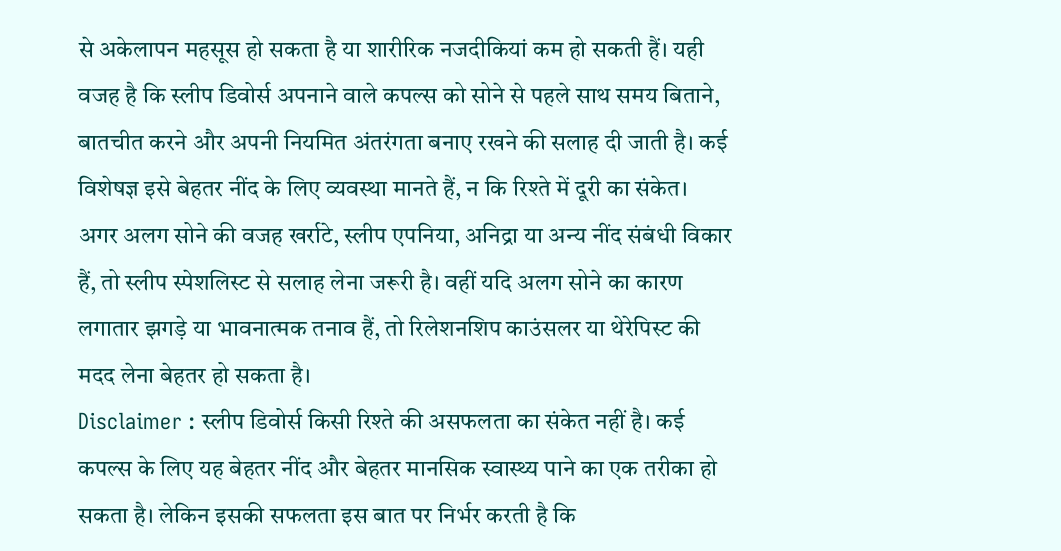से अकेलापन महसूस हो सकता है या शारीरिक नजदीकियां कम हो सकती हैं। यही वजह है कि स्लीप डिवोर्स अपनाने वाले कपल्स को सोने से पहले साथ समय बिताने, बातचीत करने और अपनी नियमित अंतरंगता बनाए रखने की सलाह दी जाती है। कई विशेषज्ञ इसे बेहतर नींद के लिए व्यवस्था मानते हैं, न कि रिश्ते में दूरी का संकेत।
अगर अलग सोने की वजह खर्राटे, स्लीप एपनिया, अनिद्रा या अन्य नींद संबंधी विकार हैं, तो स्लीप स्पेशलिस्ट से सलाह लेना जरूरी है। वहीं यदि अलग सोने का कारण लगातार झगड़े या भावनात्मक तनाव हैं, तो रिलेशनशिप काउंसलर या थेरेपिस्ट की मदद लेना बेहतर हो सकता है।
Disclaimer : स्लीप डिवोर्स किसी रिश्ते की असफलता का संकेत नहीं है। कई कपल्स के लिए यह बेहतर नींद और बेहतर मानसिक स्वास्थ्य पाने का एक तरीका हो सकता है। लेकिन इसकी सफलता इस बात पर निर्भर करती है कि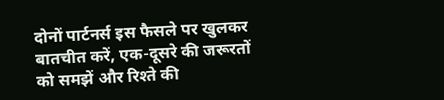दोनों पार्टनर्स इस फैसले पर खुलकर बातचीत करें, एक-दूसरे की जरूरतों को समझें और रिश्ते की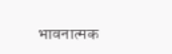भावनात्मक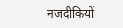नजदीकियों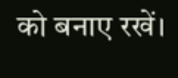को बनाए रखें।